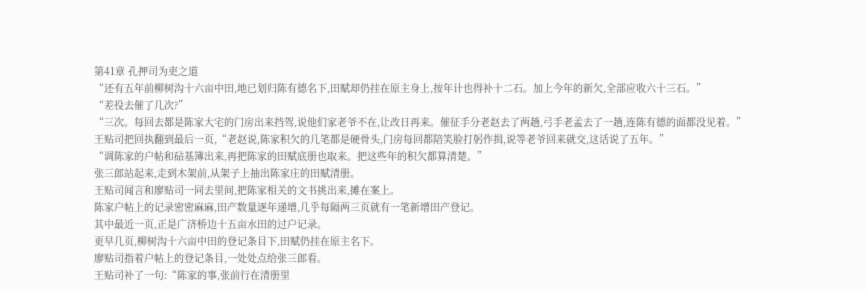第41章 孔押司为吏之道
“还有五年前柳树沟十六亩中田,地已划归陈有德名下,田赋却仍挂在原主身上,按年计也得补十二石。加上今年的新欠,全部应收六十三石。”
“差役去催了几次?”
“三次。每回去都是陈家大宅的门房出来挡驾,说他们家老爷不在,让改日再来。催征手分老赵去了两趟,弓手老孟去了一趟,连陈有德的面都没见着。”
王贴司把回执翻到最后一页,“老赵说,陈家积欠的几笔都是硬骨头,门房每回都陪笑脸打躬作揖,说等老爷回来就交,这话说了五年。”
“调陈家的户帖和砧基簿出来,再把陈家的田赋底册也取来。把这些年的积欠都算清楚。”
张三郎站起来,走到木架前,从架子上抽出陈家庄的田赋清册。
王贴司闻言和廖贴司一同去里间,把陈家相关的文书挑出来,摊在案上。
陈家户帖上的记录密密麻麻,田产数量逐年递增,几乎每隔两三页就有一笔新增田产登记。
其中最近一页,正是广济桥边十五亩水田的过户记录。
更早几页,柳树沟十六亩中田的登记条目下,田赋仍挂在原主名下。
廖贴司指着户帖上的登记条目,一处处点给张三郎看。
王贴司补了一句:“陈家的事,张前行在清册里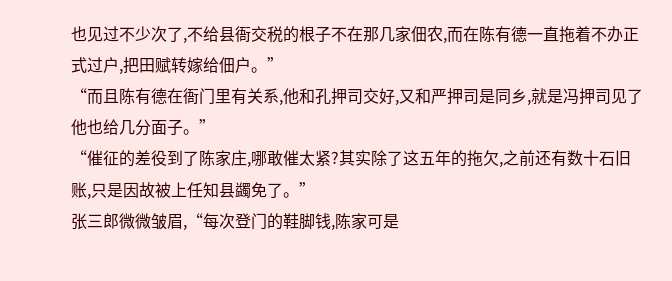也见过不少次了,不给县衙交税的根子不在那几家佃农,而在陈有德一直拖着不办正式过户,把田赋转嫁给佃户。”
“而且陈有德在衙门里有关系,他和孔押司交好,又和严押司是同乡,就是冯押司见了他也给几分面子。”
“催征的差役到了陈家庄,哪敢催太紧?其实除了这五年的拖欠,之前还有数十石旧账,只是因故被上任知县蠲免了。”
张三郎微微皱眉,“每次登门的鞋脚钱,陈家可是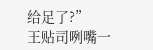给足了?”
王贴司咧嘴一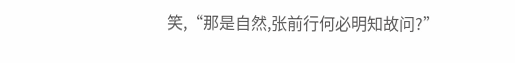笑,“那是自然,张前行何必明知故问?”